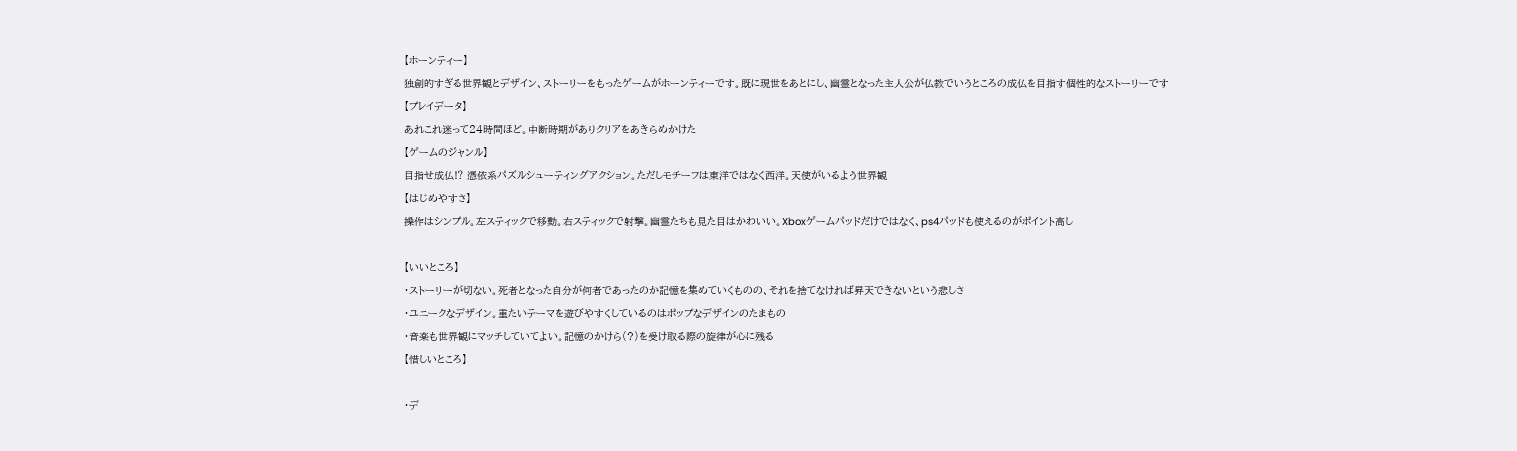【ホーンティー】
独創的すぎる世界観とデザイン、ストーリーをもったゲームがホーンティーです。既に現世をあとにし、幽霊となった主人公が仏教でいうところの成仏を目指す個性的なストーリーです
【プレイデータ】
あれこれ迷って24時間ほど。中断時期がありクリアをあきらめかけた
【ゲームのジャンル】
目指せ成仏⁉ 憑依系パズルシューティングアクション。ただしモチーフは東洋ではなく西洋。天使がいるよう世界観
【はじめやすさ】
操作はシンプル。左スティックで移動。右スティックで射撃。幽霊たちも見た目はかわいい。Xboxゲームパッドだけではなく、ps4パッドも使えるのがポイント高し

【いいところ】
・ストーリーが切ない。死者となった自分が何者であったのか記憶を集めていくものの、それを捨てなければ昇天できないという悲しさ
・ユニークなデザイン。重たいテーマを遊びやすくしているのはポップなデザインのたまもの
・音楽も世界観にマッチしていてよい。記憶のかけら(?)を受け取る際の旋律が心に残る
【惜しいところ】

・デ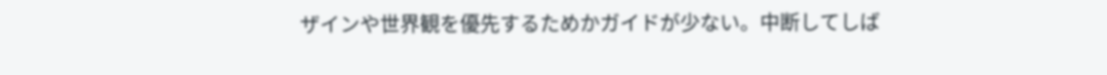ザインや世界観を優先するためかガイドが少ない。中断してしば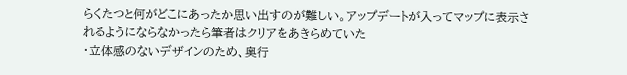らくたつと何がどこにあったか思い出すのが難しい。アップデートが入ってマップに表示されるようにならなかったら筆者はクリアをあきらめていた
・立体感のないデザインのため、奥行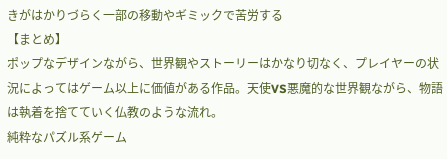きがはかりづらく一部の移動やギミックで苦労する
【まとめ】
ポップなデザインながら、世界観やストーリーはかなり切なく、プレイヤーの状況によってはゲーム以上に価値がある作品。天使VS悪魔的な世界観ながら、物語は執着を捨てていく仏教のような流れ。
純粋なパズル系ゲーム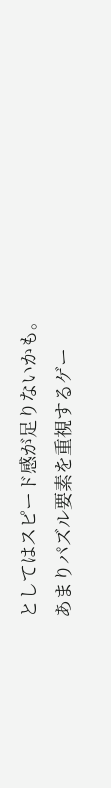としてはスピード感が足りないかも。あまりパズル要素を重視するゲー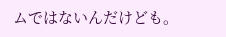ムではないんだけども。